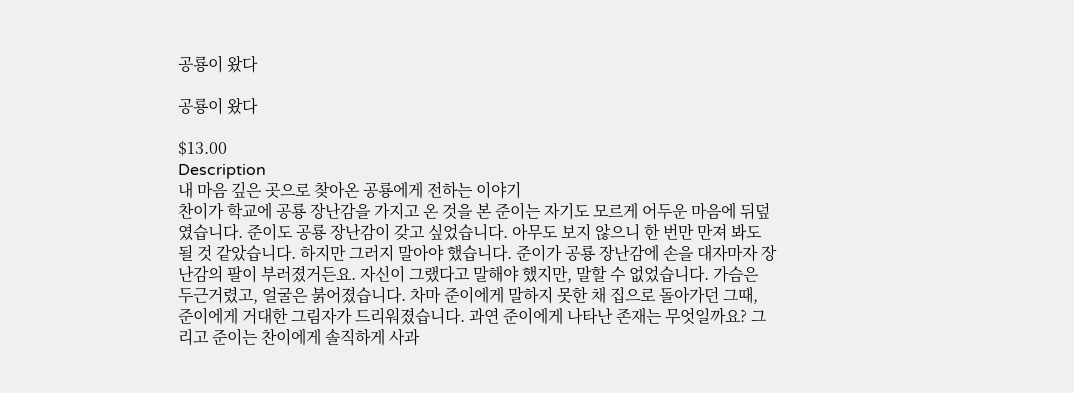공룡이 왔다

공룡이 왔다

$13.00
Description
내 마음 깊은 곳으로 찾아온 공룡에게 전하는 이야기
찬이가 학교에 공룡 장난감을 가지고 온 것을 본 준이는 자기도 모르게 어두운 마음에 뒤덮였습니다. 준이도 공룡 장난감이 갖고 싶었습니다. 아무도 보지 않으니 한 번만 만져 봐도 될 것 같았습니다. 하지만 그러지 말아야 했습니다. 준이가 공룡 장난감에 손을 대자마자 장난감의 팔이 부러졌거든요. 자신이 그랬다고 말해야 했지만, 말할 수 없었습니다. 가슴은 두근거렸고, 얼굴은 붉어졌습니다. 차마 준이에게 말하지 못한 채 집으로 돌아가던 그때, 준이에게 거대한 그림자가 드리워졌습니다. 과연 준이에게 나타난 존재는 무엇일까요? 그리고 준이는 찬이에게 솔직하게 사과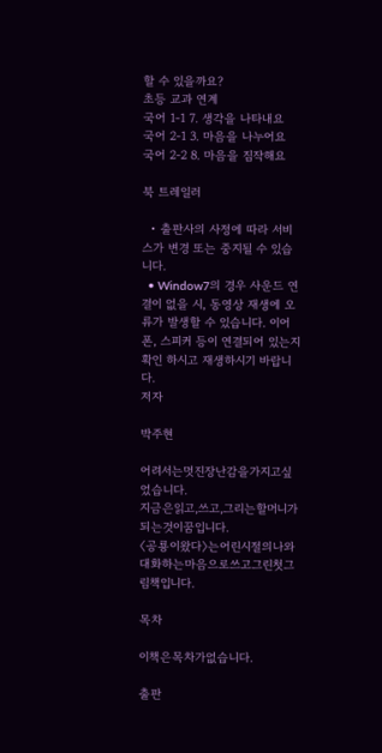할 수 있을까요?
초등 교과 연계
국어 1-1 7. 생각을 나타내요
국어 2-1 3. 마음을 나누어요
국어 2-2 8. 마음을 짐작해요

북 트레일러

  • 출판사의 사정에 따라 서비스가 변경 또는 중지될 수 있습니다.
  • Window7의 경우 사운드 연결이 없을 시, 동영상 재생에 오류가 발생할 수 있습니다. 이어폰, 스피커 등이 연결되어 있는지 확인 하시고 재생하시기 바랍니다.
저자

박주현

어려서는멋진장난감을가지고싶었습니다.
지금은읽고,쓰고,그리는할머니가되는것이꿈입니다.
〈공룡이왔다〉는어린시절의나와대화하는마음으로쓰고그린첫그림책입니다.

목차

이책은목차가없습니다.

출판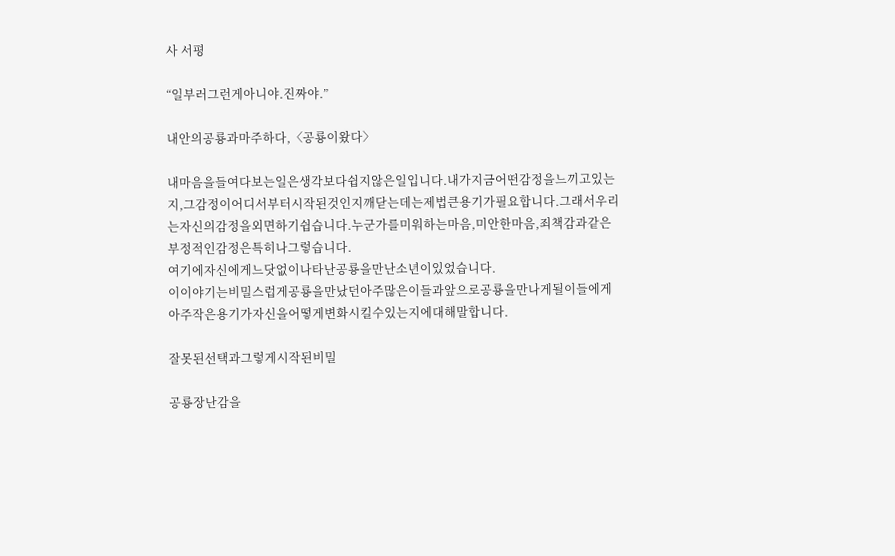사 서평

“일부러그런게아니야.진짜야.”

내안의공룡과마주하다,〈공룡이왔다〉

내마음을들여다보는일은생각보다쉽지않은일입니다.내가지금어떤감정을느끼고있는지,그감정이어디서부터시작된것인지깨닫는데는제법큰용기가필요합니다.그래서우리는자신의감정을외면하기쉽습니다.누군가를미워하는마음,미안한마음,죄책감과같은부정적인감정은특히나그렇습니다.
여기에자신에게느닷없이나타난공룡을만난소년이있었습니다.
이이야기는비밀스럽게공룡을만났던아주많은이들과앞으로공룡을만나게될이들에게아주작은용기가자신을어떻게변화시킬수있는지에대해말합니다.

잘못된선택과그렇게시작된비밀

공룡장난감을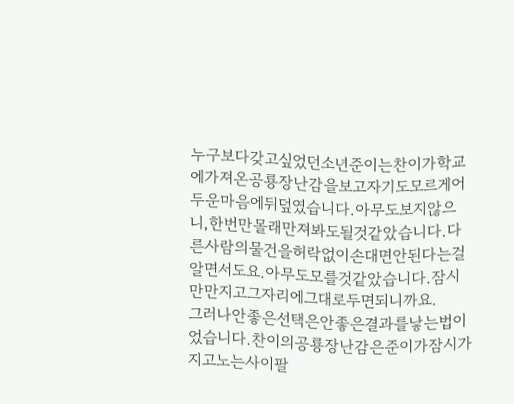누구보다갖고싶었던소년준이는찬이가학교에가져온공룡장난감을보고자기도모르게어두운마음에뒤덮였습니다.아무도보지않으니,한번만몰래만져봐도될것같았습니다.다른사람의물건을허락없이손대면안된다는걸알면서도요.아무도모를것같았습니다.잠시만만지고그자리에그대로두면되니까요.
그러나안좋은선택은안좋은결과를낳는법이었습니다.찬이의공룡장난감은준이가잠시가지고노는사이팔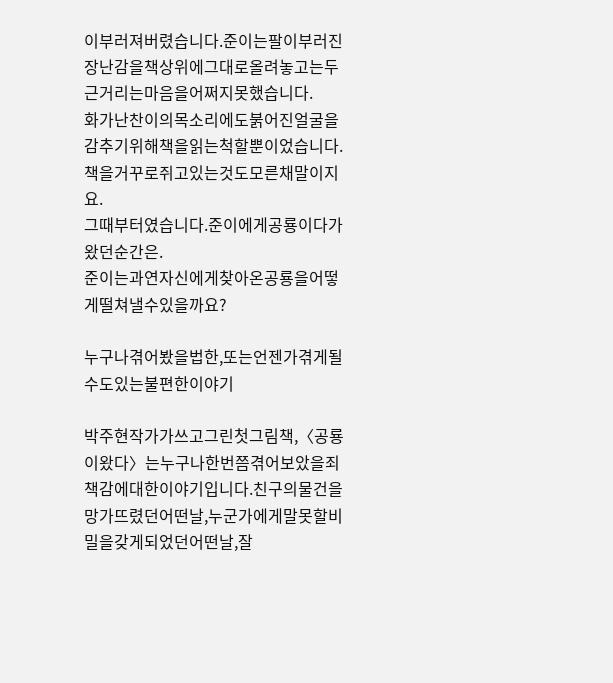이부러져버렸습니다.준이는팔이부러진장난감을책상위에그대로올려놓고는두근거리는마음을어쩌지못했습니다.
화가난찬이의목소리에도붉어진얼굴을감추기위해책을읽는척할뿐이었습니다.책을거꾸로쥐고있는것도모른채말이지요.
그때부터였습니다.준이에게공룡이다가왔던순간은.
준이는과연자신에게찾아온공룡을어떻게떨쳐낼수있을까요?

누구나겪어봤을법한,또는언젠가겪게될수도있는불편한이야기

박주현작가가쓰고그린첫그림책,〈공룡이왔다〉는누구나한번쯤겪어보았을죄책감에대한이야기입니다.친구의물건을망가뜨렸던어떤날,누군가에게말못할비밀을갖게되었던어떤날,잘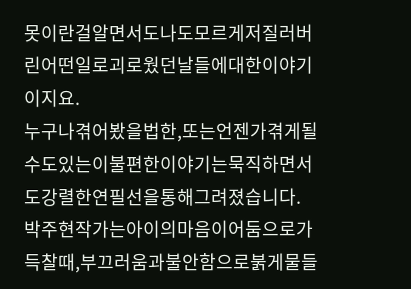못이란걸알면서도나도모르게저질러버린어떤일로괴로웠던날들에대한이야기이지요.
누구나겪어봤을법한,또는언젠가겪게될수도있는이불편한이야기는묵직하면서도강렬한연필선을통해그려졌습니다.
박주현작가는아이의마음이어둠으로가득찰때,부끄러움과불안함으로붉게물들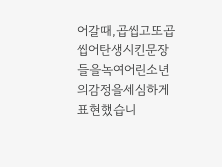어갈때,곱씹고또곱씹어탄생시킨문장들을녹여어린소년의감정을세심하게표현했습니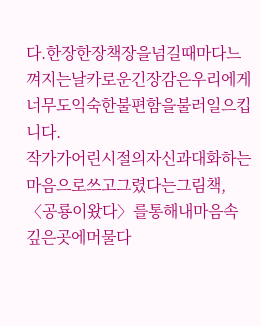다.한장한장책장을넘길때마다느껴지는날카로운긴장감은우리에게너무도익숙한불편함을불러일으킵니다.
작가가어린시절의자신과대화하는마음으로쓰고그렸다는그림책,〈공룡이왔다〉를통해내마음속깊은곳에머물다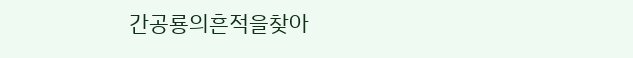간공룡의흔적을찾아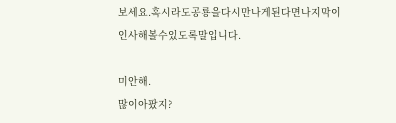보세요.혹시라도공룡을다시만나게된다면나지막이인사해볼수있도록말입니다.

미안해.
많이아팠지?